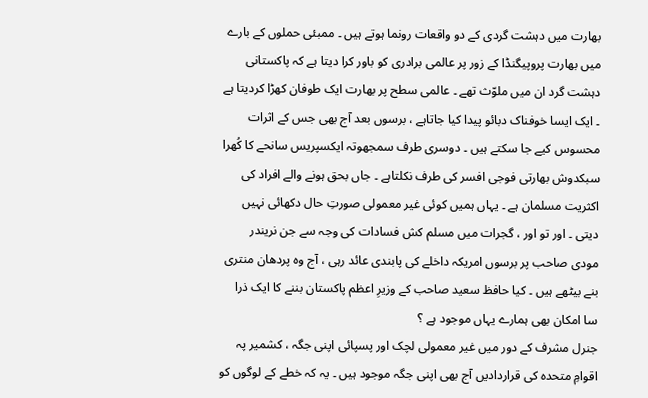بھارت میں دہشت گردی کے دو واقعات رونما ہوتے ہیں ۔ ممبئی حملوں کے بارے میں بھارت پروپیگنڈا کے زور پر عالمی برادری کو باور کرا دیتا ہے کہ پاکستانی دہشت گرد ان میں ملوّث تھے ۔ عالمی سطح پر بھارت ایک طوفان کھڑا کردیتا ہے ۔ ایک ایسا خوفناک دبائو پیدا کیا جاتاہے ، برسوں بعد آج بھی جس کے اثرات محسوس کیے جا سکتے ہیں ۔ دوسری طرف سمجھوتہ ایکسپریس سانحے کا کُھرا سبکدوش بھارتی فوجی افسر کی طرف نکلتاہے ۔ جاں بحق ہونے والے افراد کی اکثریت مسلمان ہے ۔ یہاں ہمیں کوئی غیر معمولی صورتِ حال دکھائی نہیں دیتی ۔ اور تو اور ، گجرات میں مسلم کش فسادات کی وجہ سے جن نریندر مودی صاحب پر برسوں امریکہ داخلے کی پابندی عائد رہی ، آج وہ پردھان منتری بنے بیٹھے ہیں ۔ کیا حافظ سعید صاحب کے وزیرِ اعظم پاکستان بننے کا ایک ذرا سا امکان بھی ہمارے یہاں موجود ہے ؟
جنرل مشرف کے دور میں غیر معمولی لچک اور پسپائی اپنی جگہ ، کشمیر پہ اقوامِ متحدہ کی قراردادیں آج بھی اپنی جگہ موجود ہیں ۔ یہ کہ خطے کے لوگوں کو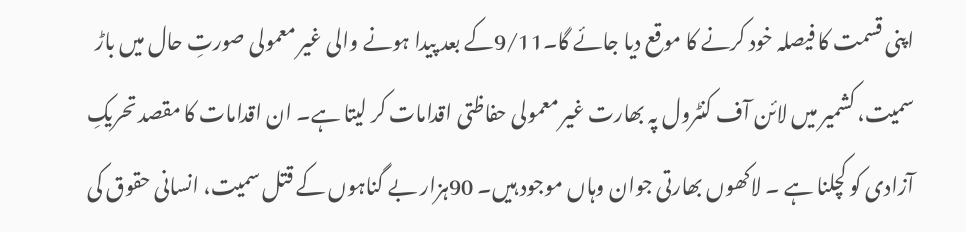اپنی قسمت کا فیصلہ خود کرنے کا موقع دیا جائے گا۔9/11کے بعد پیدا ہونے والی غیر معمولی صورتِ حال میں باڑ سمیت، کشمیر میں لائن آف کنٹرول پہ بھارت غیر معمولی حفاظتی اقدامات کر لیتا ہے۔ ان اقدامات کا مقصد تحریکِ آزادی کو کچلنا ہے ۔ لاکھوں بھارتی جوان وہاں موجود ہیں۔ 90ہزار بے گناہوں کے قتل سمیت، انسانی حقوق کی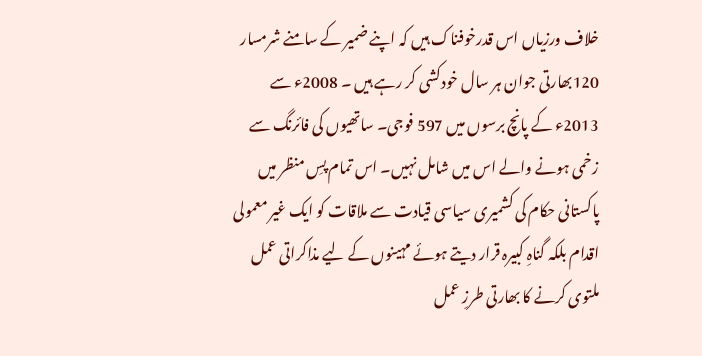خلاف ورزیاں اس قدرخوفناک ہیں کہ اپنے ضمیر کے سامنے شرمسار 120بھارتی جوان ہر سال خودکشی کر رہے ہیں ۔ 2008ء سے 2013ء کے پانچ برسوں میں 597 فوجی۔ ساتھیوں کی فائرنگ سے زخمی ہونے والے اس میں شامل نہیں۔ اس تمام پسِ منظر میں پاکستانی حکام کی کشمیری سیاسی قیادت سے ملاقات کو ایک غیر معمولی اقدام بلکہ گناہِ کبیرہ قرار دیتے ہوئے مہینوں کے لیے مذاکراتی عمل ملتوی کرنے کا بھارتی طرزِ عمل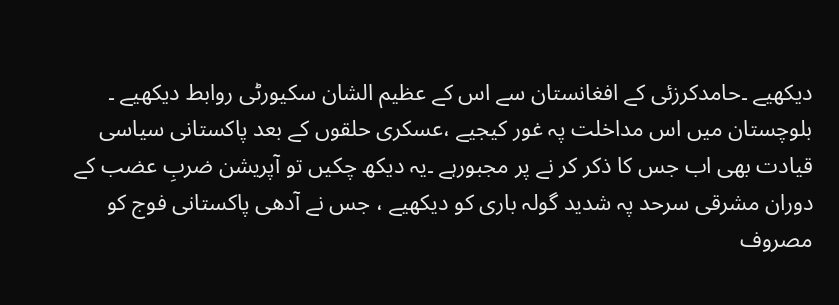دیکھیے ۔حامدکرزئی کے افغانستان سے اس کے عظیم الشان سکیورٹی روابط دیکھیے ۔ بلوچستان میں اس مداخلت پہ غور کیجیے ،عسکری حلقوں کے بعد پاکستانی سیاسی قیادت بھی اب جس کا ذکر کر نے پر مجبورہے ۔یہ دیکھ چکیں تو آپریشن ضربِ عضب کے دوران مشرقی سرحد پہ شدید گولہ باری کو دیکھیے ، جس نے آدھی پاکستانی فوج کو مصروف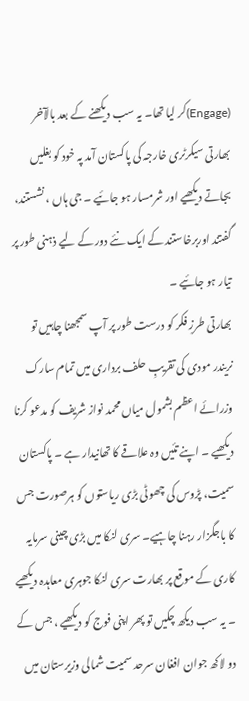(Engage)کر لیا تھا۔ یہ سب دیکھنے کے بعد بالآخر بھارتی سیکرٹری خارجہ کی پاکستان آمد پہ خود کو بغلیں بجاتے دیکھیے اور شرمسار ہو جائیے ۔ جی ہاں ، نشستند، گفتند اوربرخاستند کے ایک نئے دور کے لیے ذہنی طور پر تیار ہو جائیے ۔
بھارتی طرزِ فکر کو درست طور پر آپ سمجھنا چاہیں تو نریندر مودی کی تقریبِ حلف برداری میں تمام سارک وزرائے اعظم بشمول میاں محمد نواز شریف کو مدعو کرنا دیکھیے ۔ اپنے تئیں وہ علاقے کا تھانیدار ہے ۔ پاکستان سمیت، پڑوس کی چھوٹی بڑی ریاستوں کو ہرصورت جس کا باجگزار رہنا چاہیے۔ سری لنکا میں بڑی چینی سرمایہ کاری کے موقع پر بھارت سری لنکا جوہری معاہدہ دیکھیے ۔ یہ سب دیکھ چکیں تو پھر اپنی فوج کو دیکھیے ، جس کے دو لاکھ جوان افغان سرحد سمیت شمالی وزیرستان میں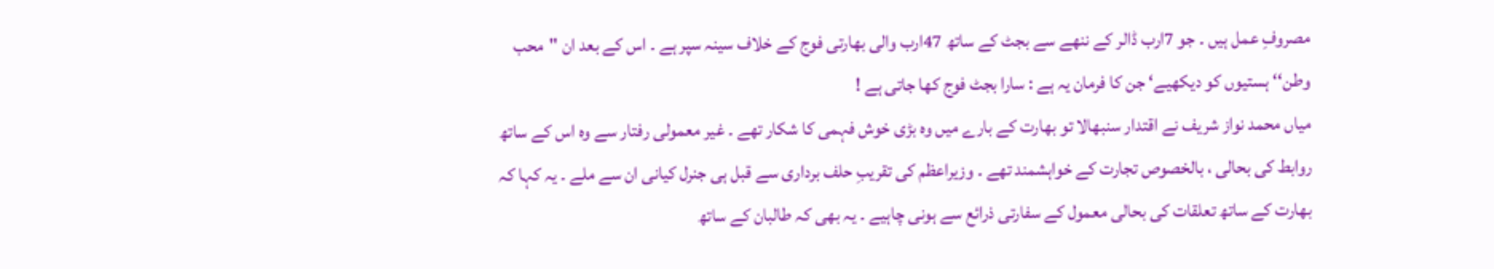مصروفِ عمل ہیں ۔ جو 7ارب ڈالر کے ننھے سے بجٹ کے ساتھ 47ارب والی بھارتی فوج کے خلاف سینہ سپر ہے ۔ اس کے بعد ان ''محب وطن‘‘ ہستیوں کو دیکھیے‘ جن کا فرمان یہ ہے : سارا بجٹ فوج کھا جاتی ہے !
میاں محمد نواز شریف نے اقتدار سنبھالا تو بھارت کے بارے میں وہ بڑی خوش فہمی کا شکار تھے ۔ غیر معمولی رفتار سے وہ اس کے ساتھ روابط کی بحالی ، بالخصوص تجارت کے خواہشمند تھے ۔ وزیراعظم کی تقریبِ حلف برداری سے قبل ہی جنرل کیانی ان سے ملے ۔ یہ کہا کہ بھارت کے ساتھ تعلقات کی بحالی معمول کے سفارتی ذرائع سے ہونی چاہیے ۔ یہ بھی کہ طالبان کے ساتھ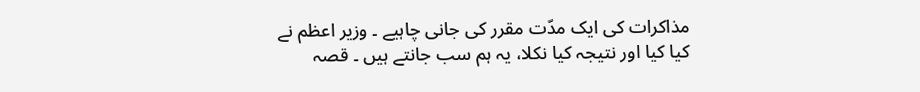مذاکرات کی ایک مدّت مقرر کی جانی چاہیے ۔ وزیر اعظم نے کیا کیا اور نتیجہ کیا نکلا، یہ ہم سب جانتے ہیں ۔ قصہ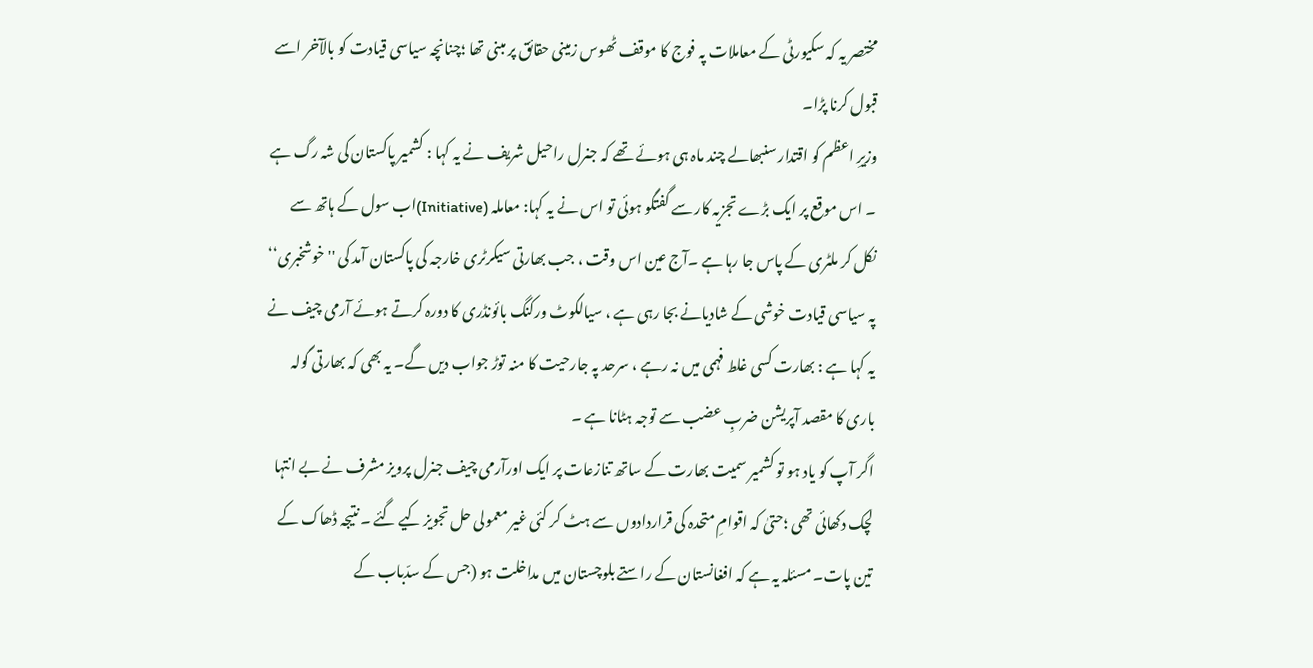مختصر یہ کہ سکیورٹی کے معاملات پہ فوج کا موقف ٹھوس زمینی حقائق پر مبنی تھا ؛چنانچہ سیاسی قیادت کو بالآخر اسے قبول کرنا پڑا۔
وزیرِ اعظم کو اقتدار سنبھالے چند ماہ ہی ہوئے تھے کہ جنرل راحیل شریف نے یہ کہا : کشمیر پاکستان کی شہ رگ ہے ۔ اس موقع پر ایک بڑے تجزیہ کار سے گفتگو ہوئی تو اس نے یہ کہا: معاملہ (Initiative)اب سول کے ہاتھ سے نکل کر ملٹری کے پاس جا رہا ہے ۔آج عین اس وقت ، جب بھارتی سیکرٹری خارجہ کی پاکستان آمد کی ''خوشخبری‘‘ پہ سیاسی قیادت خوشی کے شادیانے بجا رہی ہے ، سیالکوٹ ورکنگ بائونڈری کا دورہ کرتے ہوئے آرمی چیف نے یہ کہا ہے : بھارت کسی غلط فہمی میں نہ رہے ، سرحد پہ جارحیت کا منہ توڑ جواب دیں گے۔ یہ بھی کہ بھارتی گولہ باری کا مقصد آپریشن ضربِ عضب سے توجہ ہٹانا ہے ۔
اگر آپ کو یاد ہو تو کشمیر سمیت بھارت کے ساتھ تنازعات پر ایک اورآرمی چیف جنرل پرویز مشرف نے بے انتہا لچک دکھائی تھی ؛حتیٰ کہ اقوامِ متحدہ کی قراردادوں سے ہٹ کر کئی غیر معمولی حل تجویز کیے گئے ۔ نتیجہ ڈھاک کے تین پات۔ مسئلہ یہ ہے کہ افغانستان کے راستے بلوچستان میں مداخلت ہو (جس کے سدّباب کے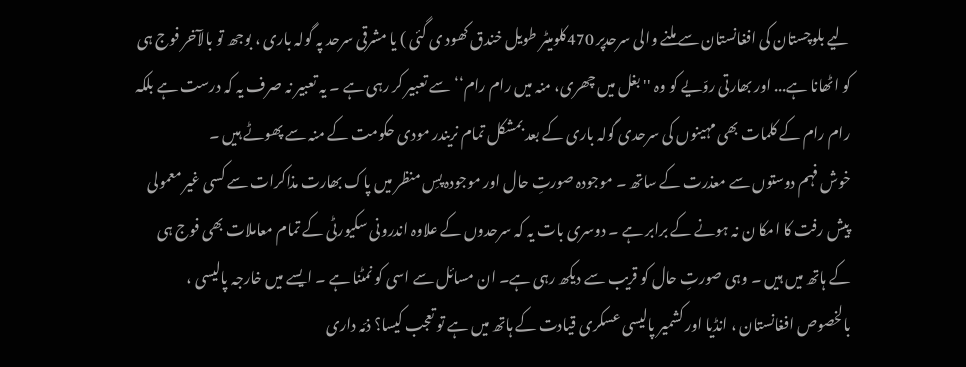لیے بلوچستان کی افغانستان سے ملنے والی سرحدپر 470کلومیٹر طویل خندق کھود ی گئی ) یا مشرقی سرحد پہ گولہ باری ، بوجھ تو بالآخر فوج ہی کو اٹھانا ہے... اور بھارتی روّیے کو وہ ''بغل میں چھری، منہ میں رام رام‘‘ سے تعبیر کر رہی ہے ۔ یہ تعبیر نہ صرف یہ کہ درست ہے بلکہ رام رام کے کلمات بھی مہینوں کی سرحدی گولہ باری کے بعد بمشکل تمام نریندر مودی حکومت کے منہ سے پھوٹے ہیں ۔
خوش فہم دوستوں سے معذرت کے ساتھ ۔ موجودہ صورتِ حال اور موجودہ پسِ منظر میں پاک بھارت مذاکرات سے کسی غیر معمولی پیش رفت کا امکا ن نہ ہونے کے برابر ہے ۔ دوسری بات یہ کہ سرحدوں کے علاوہ اندرونی سکیورٹی کے تمام معاملات بھی فوج ہی کے ہاتھ میں ہیں ۔ وہی صورتِ حال کو قریب سے دیکھ رہی ہے۔ ان مسائل سے اسی کو نمٹنا ہے ۔ ایسے میں خارجہ پالیسی ، بالخصوص افغانستان ، انڈیا اور کشمیر پالیسی عسکری قیادت کے ہاتھ میں ہے تو تعجب کیسا؟ ذمّہ داری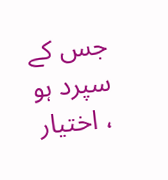جس کے سپرد ہو ، اختیار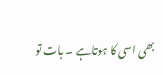بھی اسی کا ہوتاہے ۔ بات تو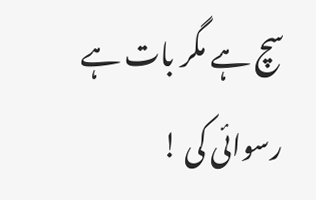سچ ہے مگر بات ہے رسوائی کی !